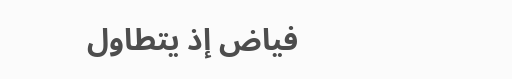فياض إذ يتطاول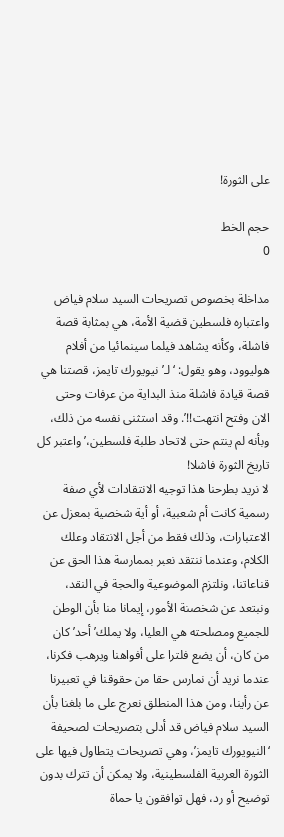على الثورة!

حجم الخط
0

مداخلة بخصوص تصريحات السيد سلام فياض واعتباره فلسطين قضية الأمة، هي بمثابة قصة فاشلة، وكأنه يشاهد فيلما سينمائيا من أفلام هوليوود، وهو يقول: ‘ لـ’نيويورك تايمز، قصتنا هي قصة قيادة فاشلة منذ البداية من عرفات وحتى الان وفتح انتهت!!’. وقد استثنى نفسه من ذلك، وبأنه لم ينتم حتى لاتحاد طلبة فلسطين،’واعتبر كل تاريخ الثورة فاشلا!
لا نريد بطرحنا هذا توجيه الانتقادات لأي صفة رسمية كانت أم شعبية، أو أية شخصية بمعزل عن الاعتبارات، وذلك فقط من أجل الانتقاد وعلك الكلام، وعندما ننتقد نعبر بممارسة هذا الحق عن قناعاتنا، ونلتزم الموضوعية والحجة في النقد، ونبتعد عن شخصنة الأمور، إيمانا منا بأن الوطن للجميع ومصلحته هي العليا، ولا يملك’ أحد’ كان من كان، أن يضع فلترا على أفواهنا ويرهب فكرنا، عندما نريد أن نمارس حقا من حقوقنا في تعبيرنا عن رأينا، ومن هذا المنطلق نعرج على ما بلغنا بأن السيد سلام فياض قد أدلى بتصريحات لصحيفة ‘النيويورك تايمز’، وهي تصريحات يتطاول فيها على الثورة العربية الفلسطينية، ولا يمكن أن تترك بدون توضيح أو رد، فهل توافقون يا حماة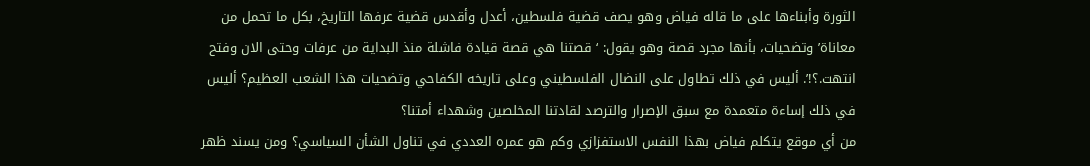الثورة وأبناءها على ما قاله فياض وهو يصف قضية فلسطين، أعدل وأقدس قضية عرفها التاريخ، بكل ما تحمل من معاناة’ وتضحيات، بأنها مجرد قصة وهو يقول: ‘ قصتنا هي قصة قيادة فاشلة منذ البداية من عرفات وحتى الان وفتح انتهت.؟!’. أليس في ذلك تطاول على النضال الفلسطيني وعلى تاريخه الكفاحي وتضحيات هذا الشعب العظيم؟ أليس في ذلك إساءة متعمدة مع سبق الإصرار والترصد لقادتنا المخلصين وشهداء أمتنا؟
من أي موقع يتكلم فياض بهذا النفس الاستفزازي وكم هو عمره العددي في تناول الشأن السياسي؟ ومن يسند ظهر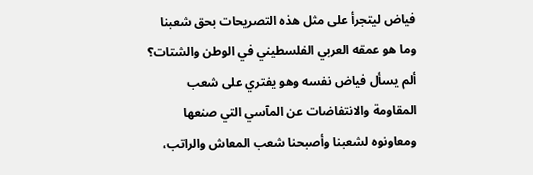فياض ليتجرأ على مثل هذه التصريحات بحق شعبنا وما هو عمقه العربي الفلسطيني في الوطن والشتات؟
ألم يسأل فياض نفسه وهو يفتري على شعب المقاومة والانتفاضات عن المآسي التي صنعها ومعاونوه لشعبنا وأصبحنا شعب المعاش والراتب،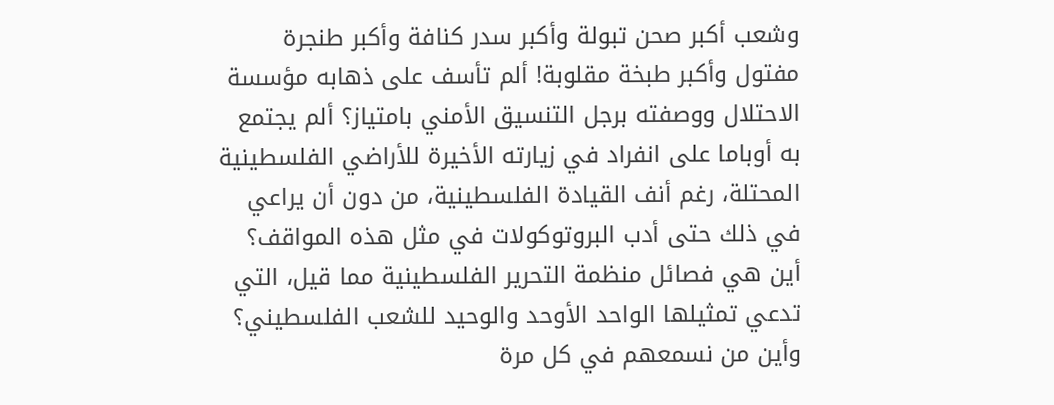وشعب أكبر صحن تبولة وأكبر سدر كنافة وأكبر طنجرة مفتول وأكبر طبخة مقلوبة! ألم تأسف على ذهابه مؤسسة الاحتلال ووصفته برجل التنسيق الأمني بامتياز؟ ألم يجتمع به أوباما على انفراد في زيارته الأخيرة للأراضي الفلسطينية المحتلة، رغم أنف القيادة الفلسطينية، من دون أن يراعي في ذلك حتى أدب البروتوكولات في مثل هذه المواقف؟ أين هي فصائل منظمة التحرير الفلسطينية مما قيل، التي تدعي تمثيلها الواحد الأوحد والوحيد للشعب الفلسطيني؟
وأين من نسمعهم في كل مرة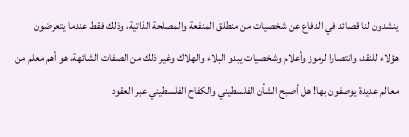ينشدون لنا قصائد في الدفاع عن شخصيات من منطلق المنفعة والمصلحة الذاتية، وذلك فقط عندما يتعرضون هؤلاء للنقد، وانتصارا لرموز وأعلام وشخصيات يبدو البلاء والهلاك وغير ذلك من الصفات الشائهة، هو أهم معلم من معالم عديدة يوصفون بها! هل أصبح الشأن الفلسطيني والكفاح الفلسطيني عبر العقود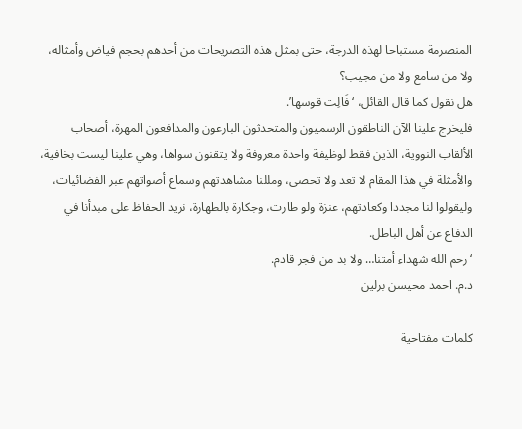المنصرمة مستباحا لهذه الدرجة، حتى بمثل هذه التصريحات من أحدهم بحجم فياض وأمثاله، ولا من سامع ولا من مجيب؟
هل نقول كما قال القائل، ‘فَالِت قوسها’.
فليخرج علينا الآن الناطقون الرسميون والمتحدثون البارعون والمدافعون المهرة، أصحاب الألقاب النووية، الذين فقط لوظيفة واحدة معروفة ولا يتقنون سواها، وهي علينا ليست بخافية، والأمثلة في هذا المقام لا تعد ولا تحصى، ومللنا مشاهدتهم وسماع أصواتهم عبر الفضائيات، وليقولوا لنا مجددا وكعادتهم، عنزة ولو طارت، وجكارة بالطهارة، نريد الحفاظ على مبدأنا في الدفاع عن أهل الباطل.
‘رحم الله شهداء أمتنا… ولا بد من فجر قادم.
د.م. احمد محيسن برلين

كلمات مفتاحية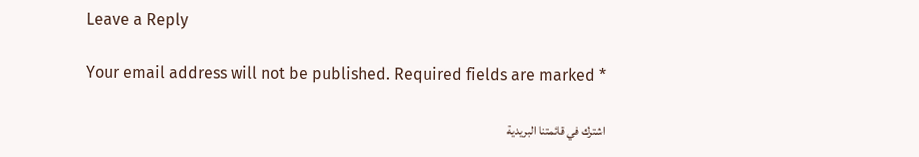Leave a Reply

Your email address will not be published. Required fields are marked *

اشترك في قائمتنا البريدية